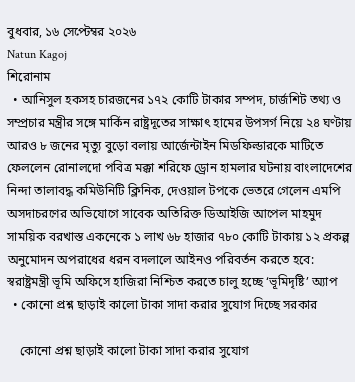বুধবার, ১৬ সেপ্টেম্বর ২০২৬
Natun Kagoj
শিরোনাম
  • আনিসুল হকসহ চারজনের ১৭২ কোটি টাকার সম্পদ, চার্জশিট তথ্য ও সম্প্রচার মন্ত্রীর সঙ্গে মার্কিন রাষ্ট্রদূতের সাক্ষাৎ হামের উপসর্গ নিয়ে ২৪ ঘণ্টায় আরও ৮ জনের মৃত্যু বুড়ো বলায় আর্জেন্টাইন মিডফিল্ডারকে মাটিতে ফেললেন রোনালদো পবিত্র মক্কা শরিফে ড্রোন হামলার ঘটনায় বাংলাদেশের নিন্দা তালাবদ্ধ কমিউনিটি ক্লিনিক, দেওয়াল টপকে ভেতরে গেলেন এমপি অসদাচরণের অভিযোগে সাবেক অতিরিক্ত ডিআইজি আপেল মাহমুদ সাময়িক বরখাস্ত একনেকে ১ লাখ ৬৮ হাজার ৭৮০ কোটি টাকায় ১২ প্রকল্প অনুমোদন অপরাধের ধরন বদলালে আইনও পরিবর্তন করতে হবে: স্বরাষ্ট্রমন্ত্রী ভূমি অফিসে হাজিরা নিশ্চিত করতে চালু হচ্ছে ‘ভূমিদৃষ্টি’ অ্যাপ
  • কোনো প্রশ্ন ছাড়াই কালো টাকা সাদা করার সুযোগ দিচ্ছে সরকার

    কোনো প্রশ্ন ছাড়াই কালো টাকা সাদা করার সুযোগ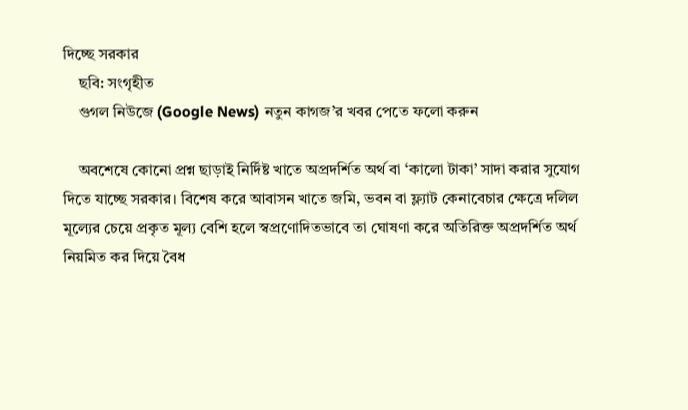দিচ্ছে সরকার
    ছবি: সংগৃহীত
    গুগল নিউজে (Google News) নতুন কাগজ’র খবর পেতে ফলো করুন

    অবশেষে কোনো প্রশ্ন ছাড়াই নির্দিষ্ট খাতে অপ্রদর্শিত অর্থ বা ‘কালো টাকা’ সাদা করার সুযোগ দিতে যাচ্ছে সরকার। বিশেষ করে আবাসন খাতে জমি, ভবন বা ফ্ল্যাট কেনাবেচার ক্ষেত্রে দলিল মূল্যের চেয়ে প্রকৃত মূল্য বেশি হলে স্বপ্রণোদিতভাবে তা ঘোষণা করে অতিরিক্ত অপ্রদর্শিত অর্থ নিয়মিত কর দিয়ে বৈধ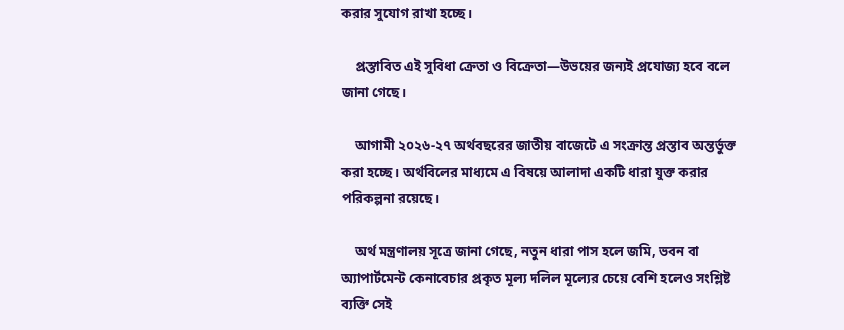করার সুযোগ রাখা হচ্ছে।

    প্রস্তাবিত এই সুবিধা ক্রেতা ও বিক্রেতা—উভয়ের জন্যই প্রযোজ্য হবে বলে জানা গেছে।

    আগামী ২০২৬-২৭ অর্থবছরের জাতীয় বাজেটে এ সংক্রান্ত প্রস্তাব অন্তর্ভুক্ত করা হচ্ছে। অর্থবিলের মাধ্যমে এ বিষয়ে আলাদা একটি ধারা যুক্ত করার পরিকল্পনা রয়েছে।

    অর্থ মন্ত্রণালয় সূত্রে জানা গেছে, নতুন ধারা পাস হলে জমি, ভবন বা অ্যাপার্টমেন্ট কেনাবেচার প্রকৃত মূল্য দলিল মূল্যের চেয়ে বেশি হলেও সংশ্লিষ্ট ব্যক্তি সেই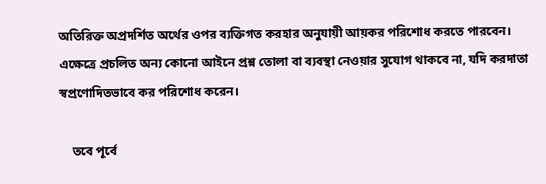অতিরিক্ত অপ্রদর্শিত অর্থের ওপর ব্যক্তিগত করহার অনুযায়ী আয়কর পরিশোধ করতে পারবেন। এক্ষেত্রে প্রচলিত অন্য কোনো আইনে প্রশ্ন তোলা বা ব্যবস্থা নেওয়ার সুযোগ থাকবে না, যদি করদাতা স্বপ্রণোদিতভাবে কর পরিশোধ করেন।

    তবে পূর্বে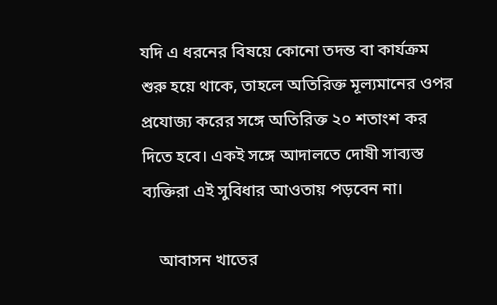যদি এ ধরনের বিষয়ে কোনো তদন্ত বা কার্যক্রম শুরু হয়ে থাকে, তাহলে অতিরিক্ত মূল্যমানের ওপর প্রযোজ্য করের সঙ্গে অতিরিক্ত ২০ শতাংশ কর দিতে হবে। একই সঙ্গে আদালতে দোষী সাব্যস্ত ব্যক্তিরা এই সুবিধার আওতায় পড়বেন না।

    আবাসন খাতের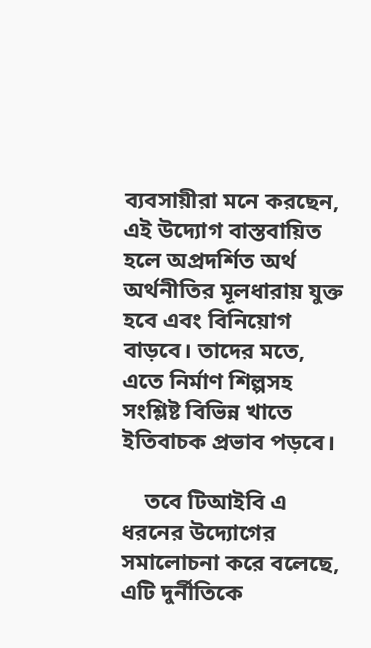ব্যবসায়ীরা মনে করছেন, এই উদ্যোগ বাস্তবায়িত হলে অপ্রদর্শিত অর্থ অর্থনীতির মূলধারায় যুক্ত হবে এবং বিনিয়োগ বাড়বে। তাদের মতে, এতে নির্মাণ শিল্পসহ সংশ্লিষ্ট বিভিন্ন খাতে ইতিবাচক প্রভাব পড়বে।

    তবে টিআইবি এ ধরনের উদ্যোগের সমালোচনা করে বলেছে, এটি দুর্নীতিকে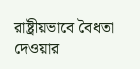রাষ্ট্রীয়ভাবে বৈধতা দেওয়ার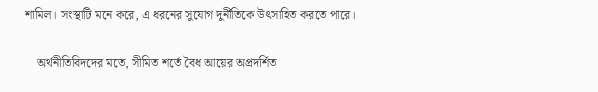শামিল। সংস্থাটি মনে করে, এ ধরনের সুযোগ দুর্নীতিকে উৎসাহিত করতে পারে।

    অর্থনীতিবিদদের মতে, সীমিত শর্তে বৈধ আয়ের অপ্রদর্শিত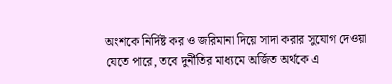অংশকে নির্দিষ্ট কর ও জরিমানা দিয়ে সাদা করার সুযোগ দেওয়া যেতে পারে, তবে দুর্নীতির মাধ্যমে অর্জিত অর্থকে এ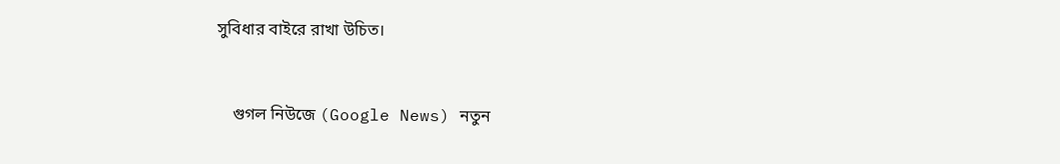সুবিধার বাইরে রাখা উচিত।


    গুগল নিউজে (Google News) নতুন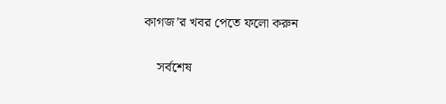কাগজ’র খবর পেতে ফলো করুন

    সর্বশেষ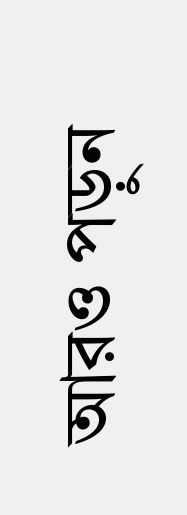আরও পড়ুন